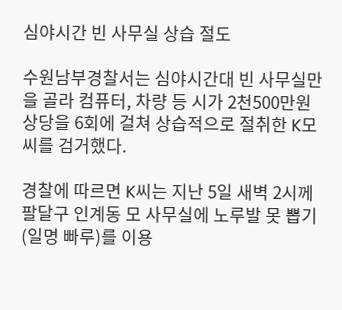심야시간 빈 사무실 상습 절도

수원남부경찰서는 심야시간대 빈 사무실만을 골라 컴퓨터, 차량 등 시가 2천500만원 상당을 6회에 걸쳐 상습적으로 절취한 K모씨를 검거했다.

경찰에 따르면 K씨는 지난 5일 새벽 2시께 팔달구 인계동 모 사무실에 노루발 못 뽑기(일명 빠루)를 이용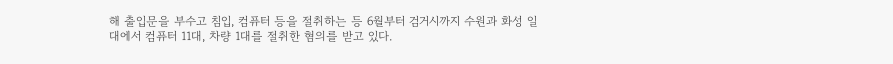해 출입문을 부수고 침입, 컴퓨터 등을 절취하는 등 6월부터 검거시까지 수원과 화성 일대에서 컴퓨터 11대, 차량 1대를 절취한 혐의를 받고 있다.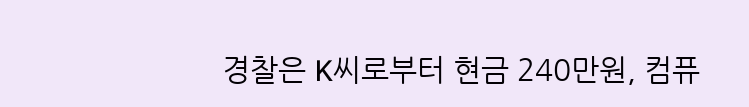경찰은 K씨로부터 현금 240만원, 컴퓨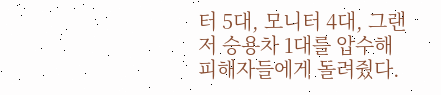터 5대, 모니터 4대, 그랜저 승용차 1대를 압수해 피해자들에게 돌려줬다.